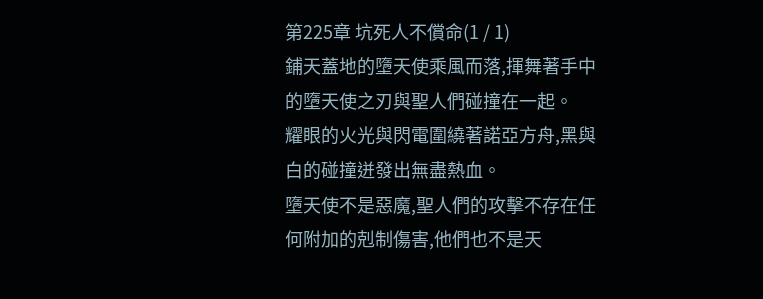第225章 坑死人不償命(1 / 1)
鋪天蓋地的墮天使乘風而落,揮舞著手中的墮天使之刃與聖人們碰撞在一起。
耀眼的火光與閃電圍繞著諾亞方舟,黑與白的碰撞迸發出無盡熱血。
墮天使不是惡魔,聖人們的攻擊不存在任何附加的剋制傷害,他們也不是天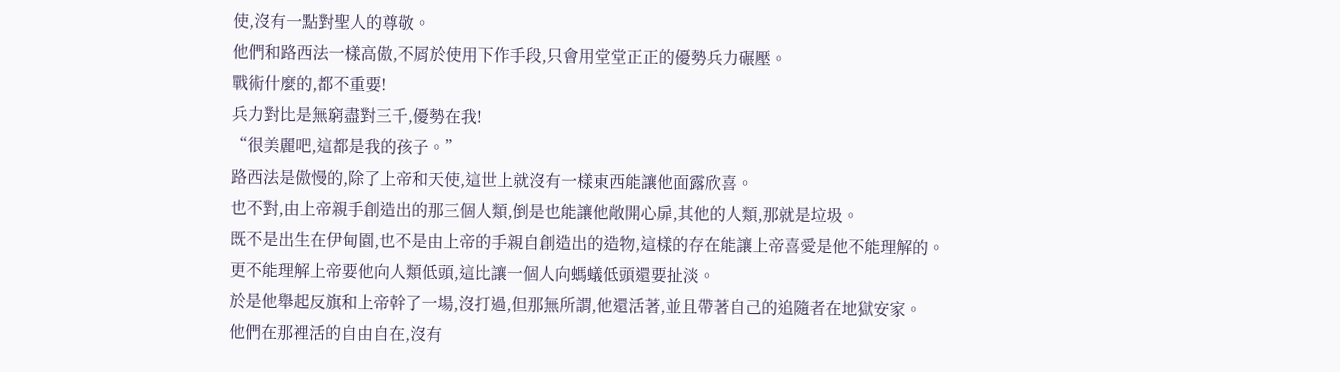使,沒有一點對聖人的尊敬。
他們和路西法一樣高傲,不屑於使用下作手段,只會用堂堂正正的優勢兵力碾壓。
戰術什麼的,都不重要!
兵力對比是無窮盡對三千,優勢在我!
“很美麗吧,這都是我的孩子。”
路西法是傲慢的,除了上帝和天使,這世上就沒有一樣東西能讓他面露欣喜。
也不對,由上帝親手創造出的那三個人類,倒是也能讓他敞開心扉,其他的人類,那就是垃圾。
既不是出生在伊甸園,也不是由上帝的手親自創造出的造物,這樣的存在能讓上帝喜愛是他不能理解的。
更不能理解上帝要他向人類低頭,這比讓一個人向螞蟻低頭還要扯淡。
於是他舉起反旗和上帝幹了一場,沒打過,但那無所謂,他還活著,並且帶著自己的追隨者在地獄安家。
他們在那裡活的自由自在,沒有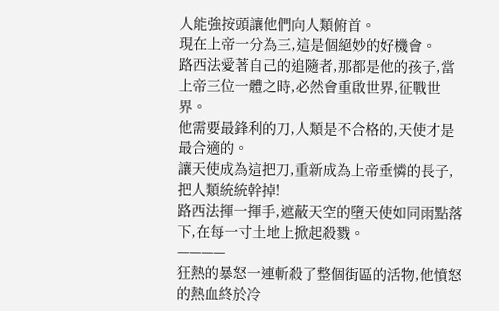人能強按頭讓他們向人類俯首。
現在上帝一分為三,這是個絕妙的好機會。
路西法愛著自己的追隨者,那都是他的孩子,當上帝三位一體之時,必然會重啟世界,征戰世界。
他需要最鋒利的刀,人類是不合格的,天使才是最合適的。
讓天使成為這把刀,重新成為上帝垂憐的長子,把人類統統幹掉!
路西法揮一揮手,遮蔽天空的墮天使如同雨點落下,在每一寸土地上掀起殺戮。
————
狂熱的暴怒一連斬殺了整個街區的活物,他憤怒的熱血終於冷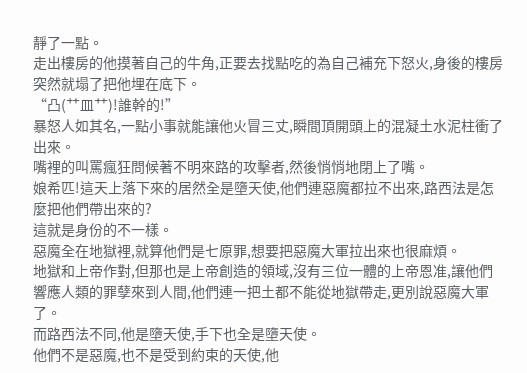靜了一點。
走出樓房的他摸著自己的牛角,正要去找點吃的為自己補充下怒火,身後的樓房突然就塌了把他埋在底下。
“凸(艹皿艹)!誰幹的!”
暴怒人如其名,一點小事就能讓他火冒三丈,瞬間頂開頭上的混凝土水泥柱衝了出來。
嘴裡的叫罵瘋狂問候著不明來路的攻擊者,然後悄悄地閉上了嘴。
娘希匹!這天上落下來的居然全是墮天使,他們連惡魔都拉不出來,路西法是怎麼把他們帶出來的?
這就是身份的不一樣。
惡魔全在地獄裡,就算他們是七原罪,想要把惡魔大軍拉出來也很麻煩。
地獄和上帝作對,但那也是上帝創造的領域,沒有三位一體的上帝恩准,讓他們響應人類的罪孽來到人間,他們連一把土都不能從地獄帶走,更別說惡魔大軍了。
而路西法不同,他是墮天使,手下也全是墮天使。
他們不是惡魔,也不是受到約束的天使,他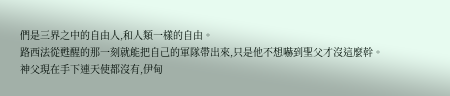們是三界之中的自由人,和人類一樣的自由。
路西法從甦醒的那一刻就能把自己的軍隊帶出來,只是他不想嚇到聖父才沒這麼幹。
神父現在手下連天使都沒有,伊甸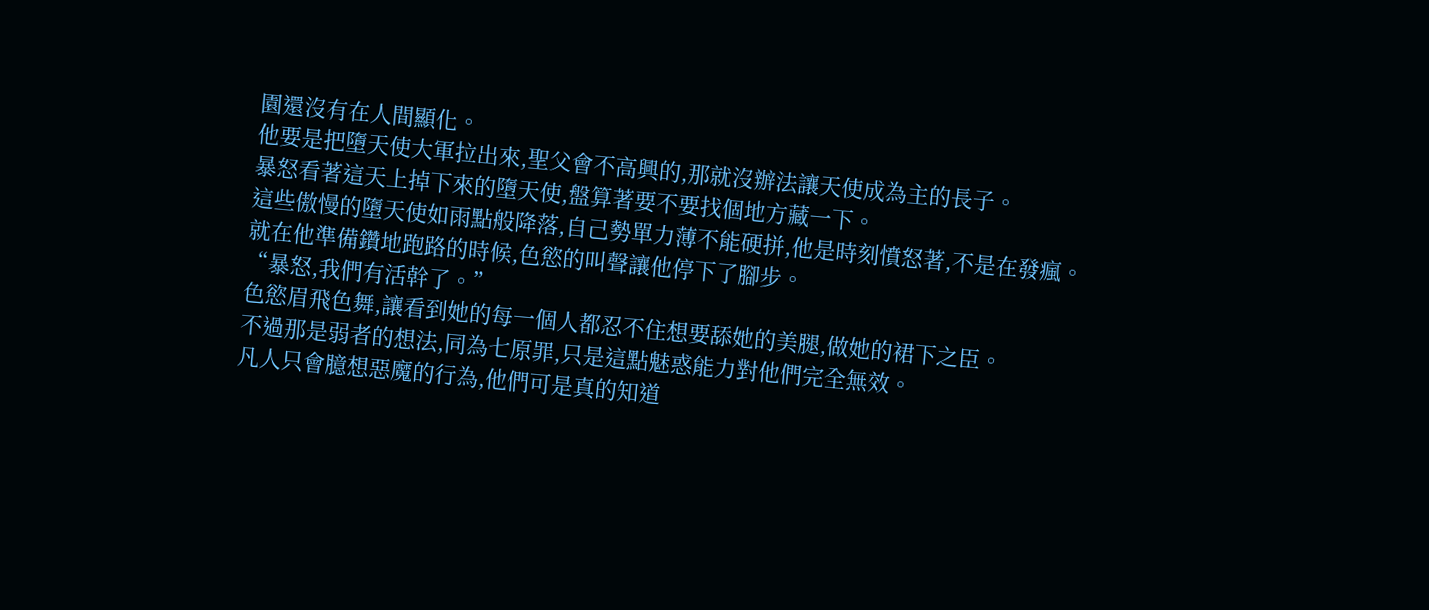園還沒有在人間顯化。
他要是把墮天使大軍拉出來,聖父會不高興的,那就沒辦法讓天使成為主的長子。
暴怒看著這天上掉下來的墮天使,盤算著要不要找個地方藏一下。
這些傲慢的墮天使如雨點般降落,自己勢單力薄不能硬拼,他是時刻憤怒著,不是在發瘋。
就在他準備鑽地跑路的時候,色慾的叫聲讓他停下了腳步。
“暴怒,我們有活幹了。”
色慾眉飛色舞,讓看到她的每一個人都忍不住想要舔她的美腿,做她的裙下之臣。
不過那是弱者的想法,同為七原罪,只是這點魅惑能力對他們完全無效。
凡人只會臆想惡魔的行為,他們可是真的知道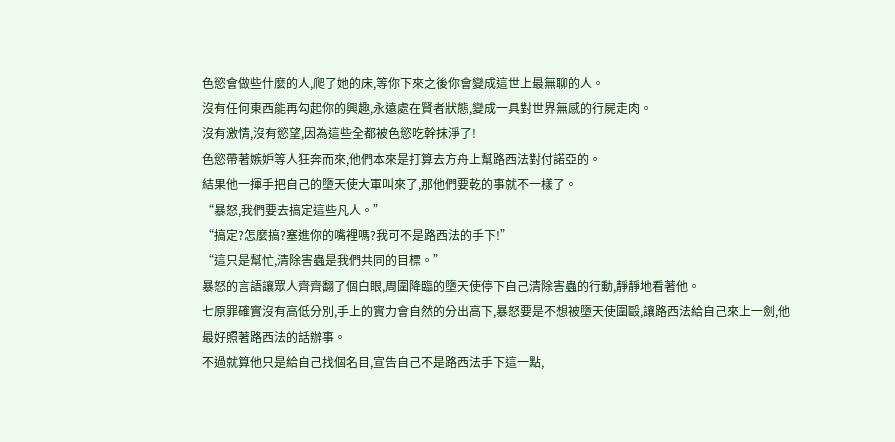色慾會做些什麼的人,爬了她的床,等你下來之後你會變成這世上最無聊的人。
沒有任何東西能再勾起你的興趣,永遠處在賢者狀態,變成一具對世界無感的行屍走肉。
沒有激情,沒有慾望,因為這些全都被色慾吃幹抹淨了!
色慾帶著嫉妒等人狂奔而來,他們本來是打算去方舟上幫路西法對付諾亞的。
結果他一揮手把自己的墮天使大軍叫來了,那他們要乾的事就不一樣了。
“暴怒,我們要去搞定這些凡人。”
“搞定?怎麼搞?塞進你的嘴裡嗎?我可不是路西法的手下!”
“這只是幫忙,清除害蟲是我們共同的目標。”
暴怒的言語讓眾人齊齊翻了個白眼,周圍降臨的墮天使停下自己清除害蟲的行動,靜靜地看著他。
七原罪確實沒有高低分別,手上的實力會自然的分出高下,暴怒要是不想被墮天使圍毆,讓路西法給自己來上一劍,他最好照著路西法的話辦事。
不過就算他只是給自己找個名目,宣告自己不是路西法手下這一點,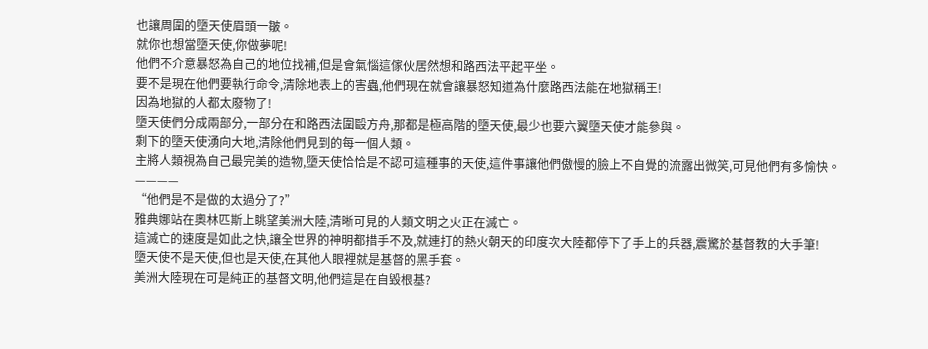也讓周圍的墮天使眉頭一皺。
就你也想當墮天使,你做夢呢!
他們不介意暴怒為自己的地位找補,但是會氣惱這傢伙居然想和路西法平起平坐。
要不是現在他們要執行命令,清除地表上的害蟲,他們現在就會讓暴怒知道為什麼路西法能在地獄稱王!
因為地獄的人都太廢物了!
墮天使們分成兩部分,一部分在和路西法圍毆方舟,那都是極高階的墮天使,最少也要六翼墮天使才能參與。
剩下的墮天使湧向大地,清除他們見到的每一個人類。
主將人類視為自己最完美的造物,墮天使恰恰是不認可這種事的天使,這件事讓他們傲慢的臉上不自覺的流露出微笑,可見他們有多愉快。
————
“他們是不是做的太過分了?”
雅典娜站在奧林匹斯上眺望美洲大陸,清晰可見的人類文明之火正在滅亡。
這滅亡的速度是如此之快,讓全世界的神明都措手不及,就連打的熱火朝天的印度次大陸都停下了手上的兵器,震驚於基督教的大手筆!
墮天使不是天使,但也是天使,在其他人眼裡就是基督的黑手套。
美洲大陸現在可是純正的基督文明,他們這是在自毀根基?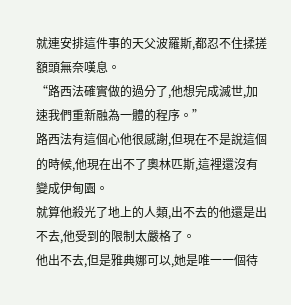就連安排這件事的天父波羅斯,都忍不住揉搓額頭無奈嘆息。
“路西法確實做的過分了,他想完成滅世,加速我們重新融為一體的程序。”
路西法有這個心他很感謝,但現在不是說這個的時候,他現在出不了奧林匹斯,這裡還沒有變成伊甸園。
就算他殺光了地上的人類,出不去的他還是出不去,他受到的限制太嚴格了。
他出不去,但是雅典娜可以,她是唯一一個待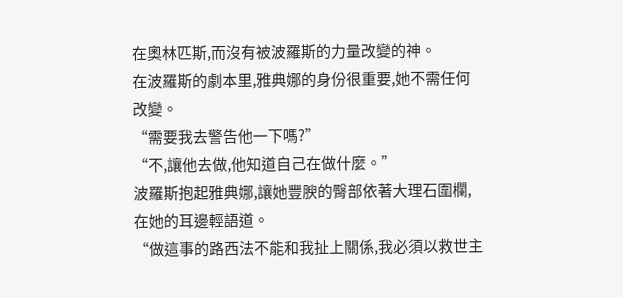在奧林匹斯,而沒有被波羅斯的力量改變的神。
在波羅斯的劇本里,雅典娜的身份很重要,她不需任何改變。
“需要我去警告他一下嗎?”
“不,讓他去做,他知道自己在做什麼。”
波羅斯抱起雅典娜,讓她豐腴的臀部依著大理石圍欄,在她的耳邊輕語道。
“做這事的路西法不能和我扯上關係,我必須以救世主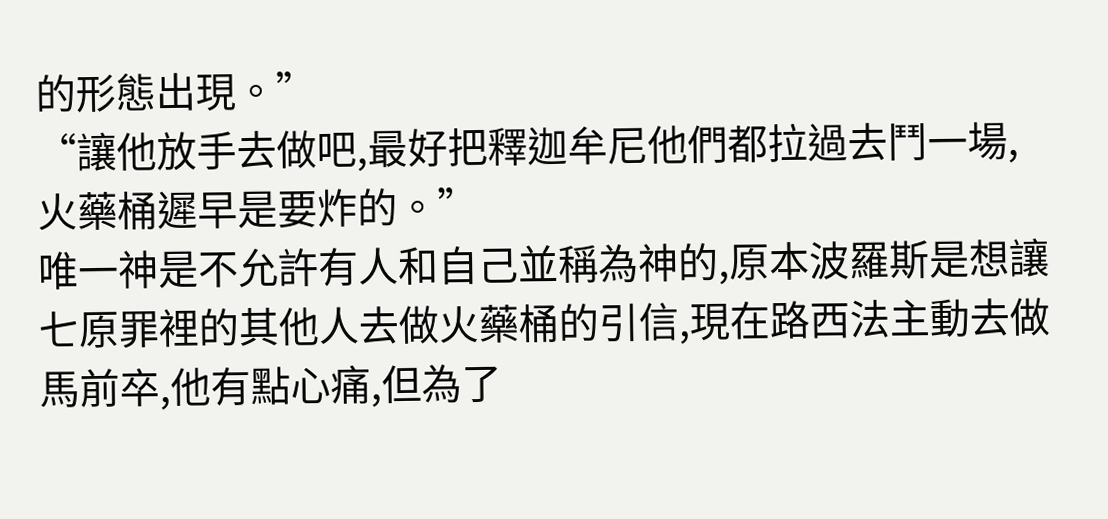的形態出現。”
“讓他放手去做吧,最好把釋迦牟尼他們都拉過去鬥一場,火藥桶遲早是要炸的。”
唯一神是不允許有人和自己並稱為神的,原本波羅斯是想讓七原罪裡的其他人去做火藥桶的引信,現在路西法主動去做馬前卒,他有點心痛,但為了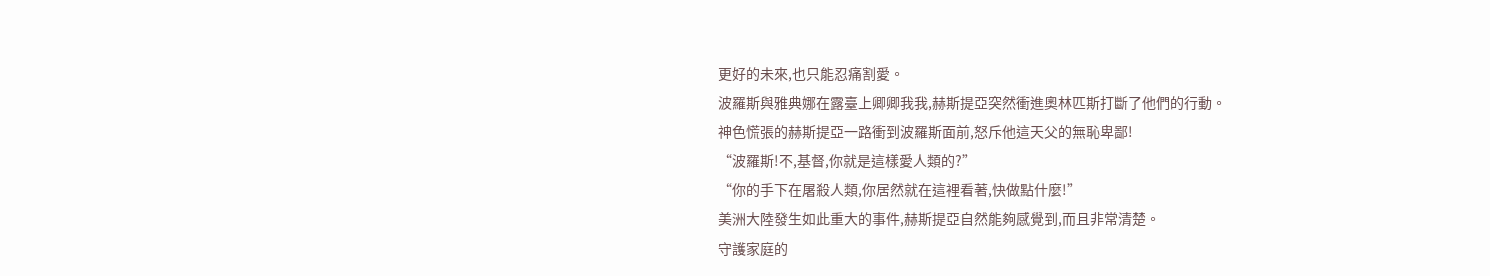更好的未來,也只能忍痛割愛。
波羅斯與雅典娜在露臺上卿卿我我,赫斯提亞突然衝進奧林匹斯打斷了他們的行動。
神色慌張的赫斯提亞一路衝到波羅斯面前,怒斥他這天父的無恥卑鄙!
“波羅斯!不,基督,你就是這樣愛人類的?”
“你的手下在屠殺人類,你居然就在這裡看著,快做點什麼!”
美洲大陸發生如此重大的事件,赫斯提亞自然能夠感覺到,而且非常清楚。
守護家庭的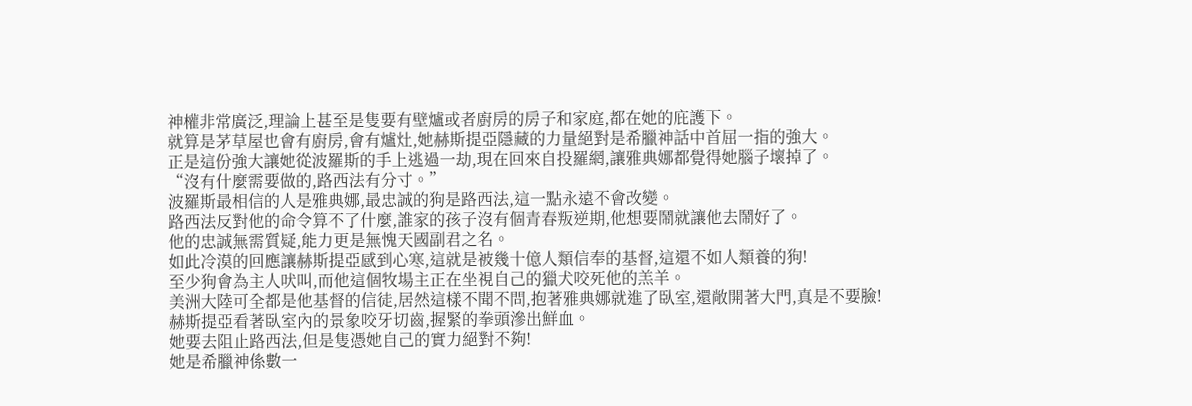神權非常廣泛,理論上甚至是隻要有壁爐或者廚房的房子和家庭,都在她的庇護下。
就算是茅草屋也會有廚房,會有爐灶,她赫斯提亞隱藏的力量絕對是希臘神話中首屈一指的強大。
正是這份強大讓她從波羅斯的手上逃過一劫,現在回來自投羅網,讓雅典娜都覺得她腦子壞掉了。
“沒有什麼需要做的,路西法有分寸。”
波羅斯最相信的人是雅典娜,最忠誠的狗是路西法,這一點永遠不會改變。
路西法反對他的命令算不了什麼,誰家的孩子沒有個青春叛逆期,他想要鬧就讓他去鬧好了。
他的忠誠無需質疑,能力更是無愧天國副君之名。
如此冷漠的回應讓赫斯提亞感到心寒,這就是被幾十億人類信奉的基督,這還不如人類養的狗!
至少狗會為主人吠叫,而他這個牧場主正在坐視自己的獵犬咬死他的羔羊。
美洲大陸可全都是他基督的信徒,居然這樣不聞不問,抱著雅典娜就進了臥室,還敞開著大門,真是不要臉!
赫斯提亞看著臥室內的景象咬牙切齒,握緊的拳頭滲出鮮血。
她要去阻止路西法,但是隻憑她自己的實力絕對不夠!
她是希臘神係數一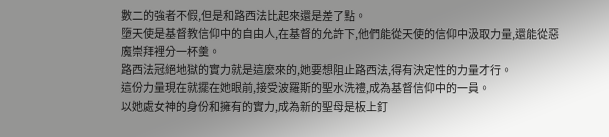數二的強者不假,但是和路西法比起來還是差了點。
墮天使是基督教信仰中的自由人,在基督的允許下,他們能從天使的信仰中汲取力量,還能從惡魔崇拜裡分一杯羹。
路西法冠絕地獄的實力就是這麼來的,她要想阻止路西法,得有決定性的力量才行。
這份力量現在就擺在她眼前,接受波羅斯的聖水洗禮,成為基督信仰中的一員。
以她處女神的身份和擁有的實力,成為新的聖母是板上釘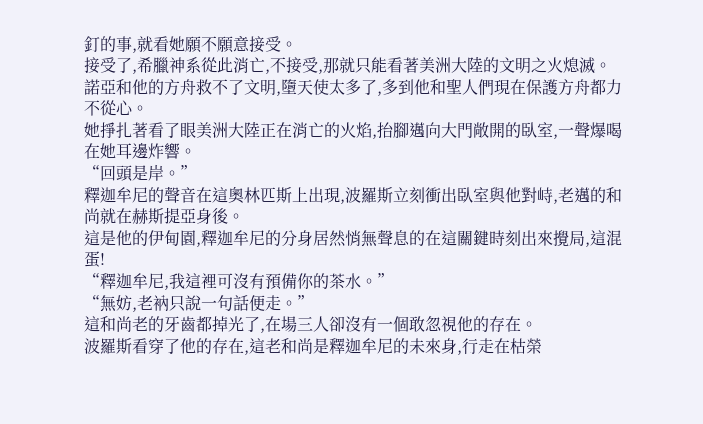釘的事,就看她願不願意接受。
接受了,希臘神系從此消亡,不接受,那就只能看著美洲大陸的文明之火熄滅。
諾亞和他的方舟救不了文明,墮天使太多了,多到他和聖人們現在保護方舟都力不從心。
她掙扎著看了眼美洲大陸正在消亡的火焰,抬腳邁向大門敞開的臥室,一聲爆喝在她耳邊炸響。
“回頭是岸。”
釋迦牟尼的聲音在這奧林匹斯上出現,波羅斯立刻衝出臥室與他對峙,老邁的和尚就在赫斯提亞身後。
這是他的伊甸園,釋迦牟尼的分身居然悄無聲息的在這關鍵時刻出來攪局,這混蛋!
“釋迦牟尼,我這裡可沒有預備你的茶水。”
“無妨,老衲只說一句話便走。”
這和尚老的牙齒都掉光了,在場三人卻沒有一個敢忽視他的存在。
波羅斯看穿了他的存在,這老和尚是釋迦牟尼的未來身,行走在枯榮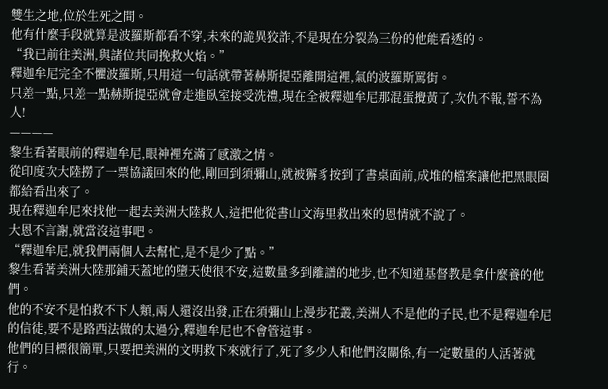雙生之地,位於生死之間。
他有什麼手段就算是波羅斯都看不穿,未來的詭異狡詐,不是現在分裂為三份的他能看透的。
“我已前往美洲,與諸位共同挽救火焰。”
釋迦牟尼完全不懼波羅斯,只用這一句話就帶著赫斯提亞離開這裡,氣的波羅斯罵街。
只差一點,只差一點赫斯提亞就會走進臥室接受洗禮,現在全被釋迦牟尼那混蛋攪黃了,次仇不報,誓不為人!
————
黎生看著眼前的釋迦牟尼,眼神裡充滿了感激之情。
從印度次大陸撈了一票協議回來的他,剛回到須彌山,就被獬豸按到了書桌面前,成堆的檔案讓他把黑眼圈都給看出來了。
現在釋迦牟尼來找他一起去美洲大陸救人,這把他從書山文海里救出來的恩情就不說了。
大恩不言謝,就當沒這事吧。
“釋迦牟尼,就我們兩個人去幫忙,是不是少了點。”
黎生看著美洲大陸那鋪天蓋地的墮天使很不安,這數量多到離譜的地步,也不知道基督教是拿什麼養的他們。
他的不安不是怕救不下人類,兩人還沒出發,正在須彌山上漫步花叢,美洲人不是他的子民,也不是釋迦牟尼的信徒,要不是路西法做的太過分,釋迦牟尼也不會管這事。
他們的目標很簡單,只要把美洲的文明救下來就行了,死了多少人和他們沒關係,有一定數量的人活著就行。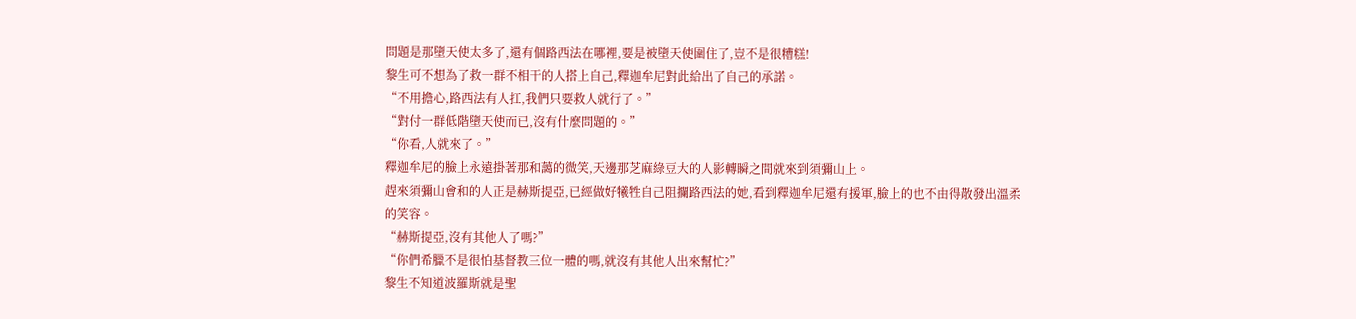問題是那墮天使太多了,還有個路西法在哪裡,要是被墮天使圍住了,豈不是很糟糕!
黎生可不想為了救一群不相干的人搭上自己,釋迦牟尼對此給出了自己的承諾。
“不用擔心,路西法有人扛,我們只要救人就行了。”
“對付一群低階墮天使而已,沒有什麼問題的。”
“你看,人就來了。”
釋迦牟尼的臉上永遠掛著那和藹的微笑,天邊那芝麻綠豆大的人影轉瞬之間就來到須彌山上。
趕來須彌山會和的人正是赫斯提亞,已經做好犧牲自己阻攔路西法的她,看到釋迦牟尼還有援軍,臉上的也不由得散發出溫柔的笑容。
“赫斯提亞,沒有其他人了嗎?”
“你們希臘不是很怕基督教三位一體的嗎,就沒有其他人出來幫忙?”
黎生不知道波羅斯就是聖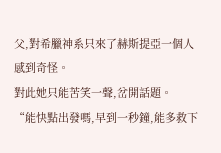父,對希臘神系只來了赫斯提亞一個人感到奇怪。
對此她只能苦笑一聲,岔開話題。
“能快點出發嗎,早到一秒鐘,能多救下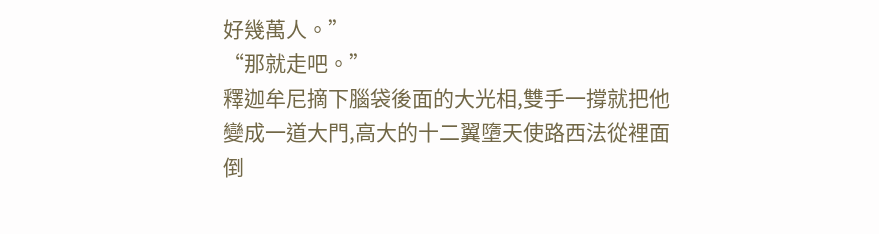好幾萬人。”
“那就走吧。”
釋迦牟尼摘下腦袋後面的大光相,雙手一撐就把他變成一道大門,高大的十二翼墮天使路西法從裡面倒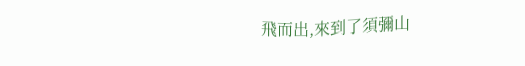飛而出,來到了須彌山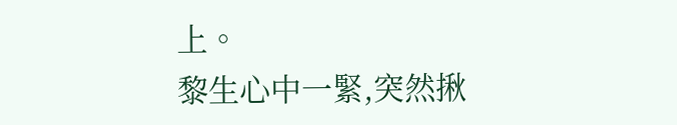上。
黎生心中一緊,突然揪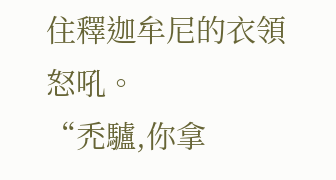住釋迦牟尼的衣領怒吼。
“禿驢,你拿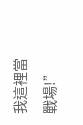我這裡當戰場!”